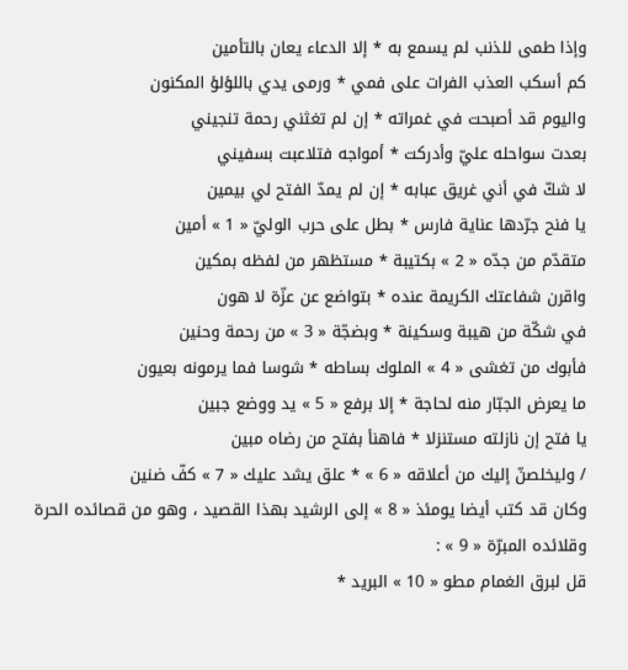وإذا طمى للذنب لم يسمع به * إلا الدعاء يعان بالتأمين
كم أسكب العذب الفرات على فمي * ورمى يدي باللؤلؤ المكنون
واليوم قد أصبحت في غمراته * إن لم تغثني رحمة تنجيني
بعدت سواحله عليّ وأدركت * أمواجه فتلاعبت بسفيني
لا شكّ في أني غريق عبابه * إن لم يمدّ الفتح لي بيمين
يا فنح جرّدها عناية فارس * بطل على حرب الوليّ « 1 » أمين
متقدّم من جدّه « 2 » بكتيبة * مستظهر من لفظه بمكين
واقرن شفاعتك الكريمة عنده * بتواضع عن عزّة لا هون
في شكّة من هيبة وسكينة * وبضجّة « 3 » من رحمة وحنين
فأبوك من تغشى « 4 » الملوك بساطه * شوسا فما يرمونه بعيون
ما يعرض الجبّار منه لحاجة * إلا برفع « 5 » يد ووضع جبين
يا فتح إن نازلته مستنزلا * فاهنأ بفتح من رضاه مبين
/ وليخلصنّ إليك من أعلاقه « 6 » * علق يشد عليك « 7 » كفّ ضنين
وكان قد كتب أيضا يومئذ « 8 » إلى الرشيد بهذا القصيد ، وهو من قصائده الحرة وقلائده المبرّة « 9 » :
قل لبرق الغمام مطو « 10 » البريد *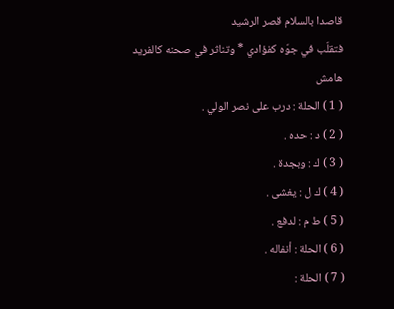قاصدا بالسلام قصر الرشيد
فتقلّب في جوّه كفؤادي * وتناثر في صحنه كالفريد
هامش
( 1 ) الحلة : درب على نصر الولي .
( 2 ) د : حده .
( 3 ) ك : وبجدة .
( 4 ) ك ل : يغشى .
( 5 ) ط م : لدفع .
( 6 ) الحلة : أنفاله .
( 7 ) الحلة :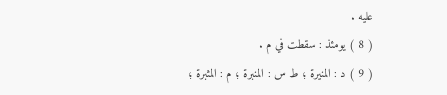عليه .
( 8 ) يومئذ : سقطت في م .
( 9 ) د : المنيرة ؛ ط س : المنبرة ؛ م : المثبرة ؛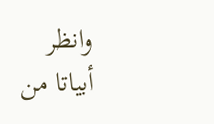وانظر أبياتا من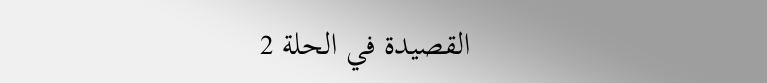القصيدة في الحلة 2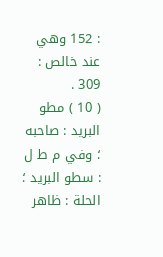: 152 وهي عند خالص :
309 .
( 10 ) مطو البريد : صاحبه ؛ وفي م ط ل : سطو البريد ؛ الحلة : ظاهر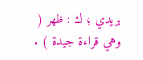بريدي ؛ ك : ظهر ( وهي قراءة جيدة ) .